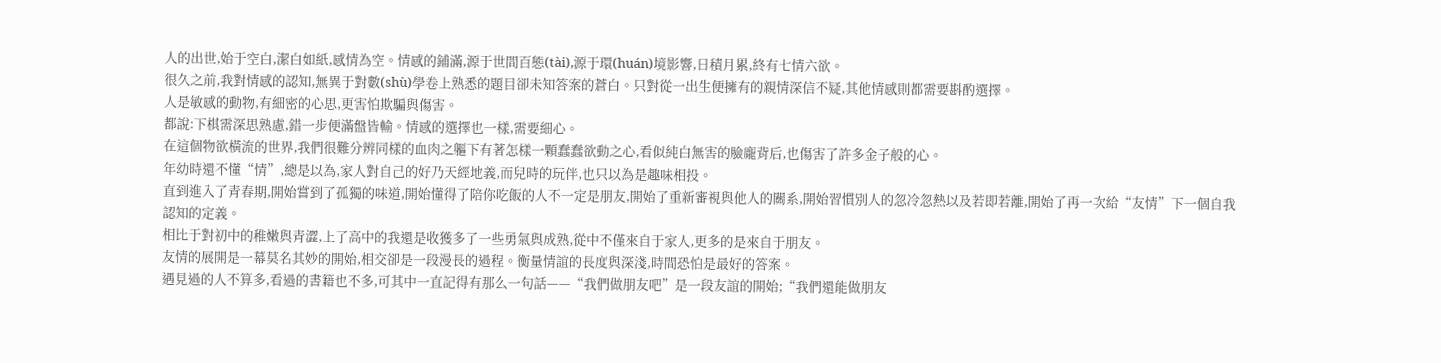人的出世,始于空白,潔白如紙,感情為空。情感的鋪滿,源于世間百態(tài),源于環(huán)境影響,日積月累,終有七情六欲。
很久之前,我對情感的認知,無異于對數(shù)學卷上熟悉的題目卻未知答案的蒼白。只對從一出生便擁有的親情深信不疑,其他情感則都需要斟酌選擇。
人是敏感的動物,有細密的心思,更害怕欺騙與傷害。
都說:下棋需深思熟慮,錯一步便滿盤皆輸。情感的選擇也一樣,需要細心。
在這個物欲橫流的世界,我們很難分辨同樣的血肉之軀下有著怎樣一顆蠢蠢欲動之心,看似純白無害的臉龐背后,也傷害了許多金子般的心。
年幼時還不懂“情”,總是以為,家人對自己的好乃天經地義,而兒時的玩伴,也只以為是趣味相投。
直到進入了青春期,開始嘗到了孤獨的味道,開始懂得了陪你吃飯的人不一定是朋友,開始了重新審視與他人的關系,開始習慣別人的忽冷忽熱以及若即若離,開始了再一次給“友情”下一個自我認知的定義。
相比于對初中的稚嫩與青澀,上了高中的我還是收獲多了一些勇氣與成熟,從中不僅來自于家人,更多的是來自于朋友。
友情的展開是一幕莫名其妙的開始,相交卻是一段漫長的過程。衡量情誼的長度與深淺,時間恐怕是最好的答案。
遇見過的人不算多,看過的書籍也不多,可其中一直記得有那么一句話——“我們做朋友吧”是一段友誼的開始;“我們還能做朋友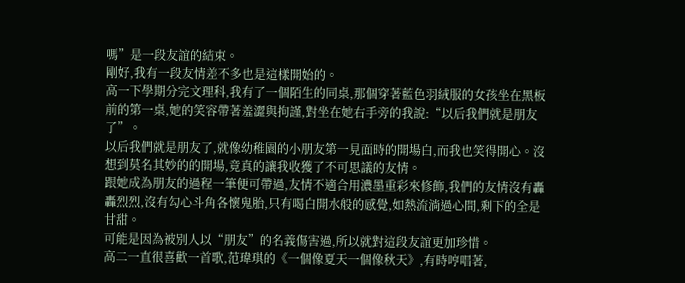嗎”是一段友誼的結束。
剛好,我有一段友情差不多也是這樣開始的。
高一下學期分完文理科,我有了一個陌生的同桌,那個穿著藍色羽絨服的女孩坐在黑板前的第一桌,她的笑容帶著羞澀與拘謹,對坐在她右手旁的我說:“以后我們就是朋友了”。
以后我們就是朋友了,就像幼稚園的小朋友第一見面時的開場白,而我也笑得開心。沒想到莫名其妙的的開場,竟真的讓我收獲了不可思議的友情。
跟她成為朋友的過程一筆便可帶過,友情不適合用濃墨重彩來修飾,我們的友情沒有轟轟烈烈,沒有勾心斗角各懷鬼胎,只有喝白開水般的感覺,如熱流淌過心間,剩下的全是甘甜。
可能是因為被別人以“朋友”的名義傷害過,所以就對這段友誼更加珍惜。
高二一直很喜歡一首歌,范瑋琪的《一個像夏天一個像秋天》,有時哼唱著,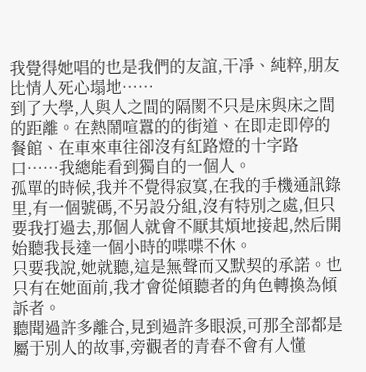我覺得她唱的也是我們的友誼,干凈、純粹,朋友比情人死心塌地……
到了大學,人與人之間的隔閡不只是床與床之間的距離。在熱鬧喧囂的的街道、在即走即停的餐館、在車來車往卻沒有紅路燈的十字路口……我總能看到獨自的一個人。
孤單的時候,我并不覺得寂寞,在我的手機通訊錄里,有一個號碼,不另設分組,沒有特別之處,但只要我打過去,那個人就會不厭其煩地接起,然后開始聽我長達一個小時的喋喋不休。
只要我說,她就聽,這是無聲而又默契的承諾。也只有在她面前,我才會從傾聽者的角色轉換為傾訴者。
聽聞過許多離合,見到過許多眼淚,可那全部都是屬于別人的故事,旁觀者的青春不會有人懂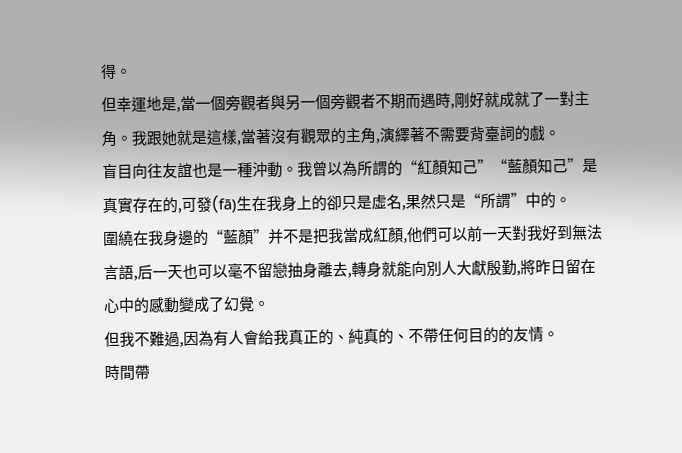得。
但幸運地是,當一個旁觀者與另一個旁觀者不期而遇時,剛好就成就了一對主角。我跟她就是這樣,當著沒有觀眾的主角,演繹著不需要背臺詞的戲。
盲目向往友誼也是一種沖動。我曾以為所謂的“紅顏知己”“藍顏知己”是真實存在的,可發(fā)生在我身上的卻只是虛名,果然只是“所謂”中的。
圍繞在我身邊的“藍顏”并不是把我當成紅顏,他們可以前一天對我好到無法言語,后一天也可以毫不留戀抽身離去,轉身就能向別人大獻殷勤,將昨日留在心中的感動變成了幻覺。
但我不難過,因為有人會給我真正的、純真的、不帶任何目的的友情。
時間帶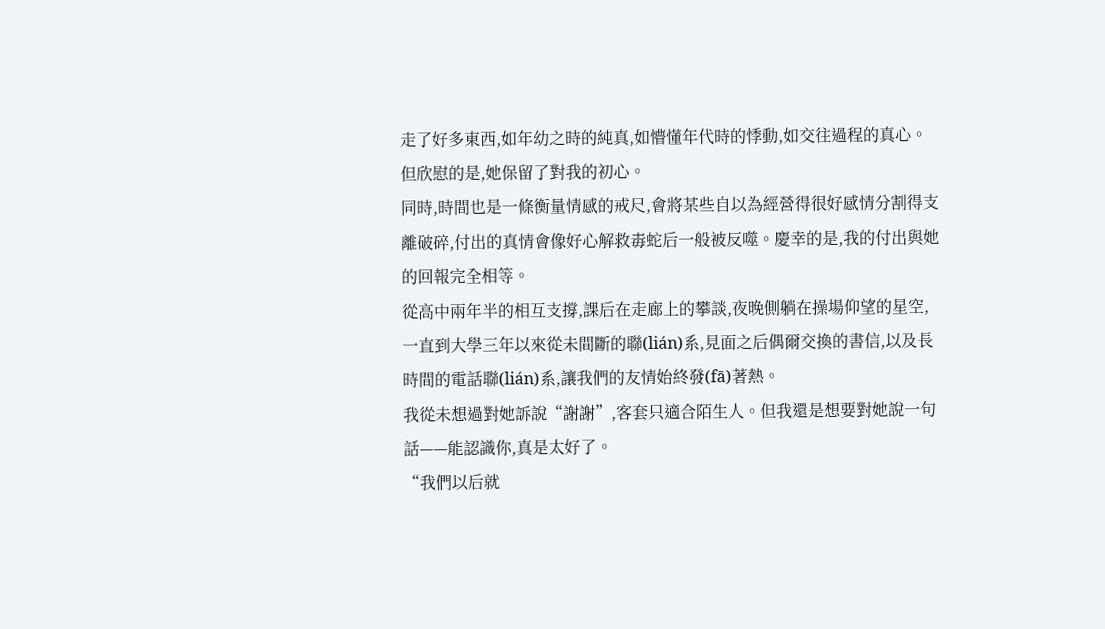走了好多東西,如年幼之時的純真,如懵懂年代時的悸動,如交往過程的真心。但欣慰的是,她保留了對我的初心。
同時,時間也是一條衡量情感的戒尺,會將某些自以為經營得很好感情分割得支離破碎,付出的真情會像好心解救毒蛇后一般被反噬。慶幸的是,我的付出與她的回報完全相等。
從高中兩年半的相互支撐,課后在走廊上的攀談,夜晚側躺在操場仰望的星空,一直到大學三年以來從未間斷的聯(lián)系,見面之后偶爾交換的書信,以及長時間的電話聯(lián)系,讓我們的友情始終發(fā)著熱。
我從未想過對她訴說“謝謝”,客套只適合陌生人。但我還是想要對她說一句話——能認識你,真是太好了。
“我們以后就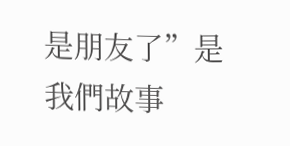是朋友了”是我們故事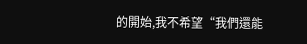的開始,我不希望“我們還能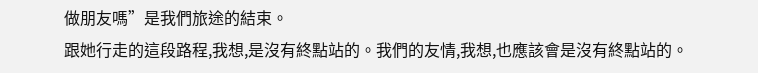做朋友嗎”是我們旅途的結束。
跟她行走的這段路程,我想,是沒有終點站的。我們的友情,我想,也應該會是沒有終點站的。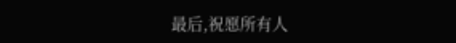最后,祝愿所有人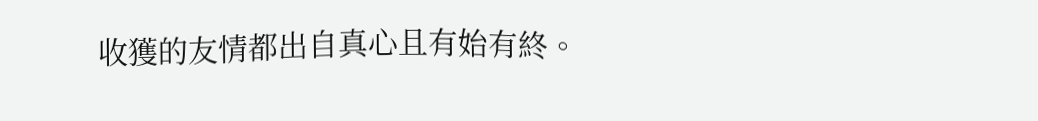收獲的友情都出自真心且有始有終。